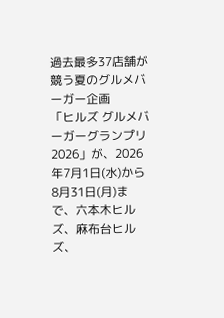過去最多37店舗が競う夏のグルメバーガー企画
「ヒルズ グルメバーガーグランプリ 2026」が、2026年7月1日(水)から8月31日(月)まで、六本木ヒルズ、麻布台ヒルズ、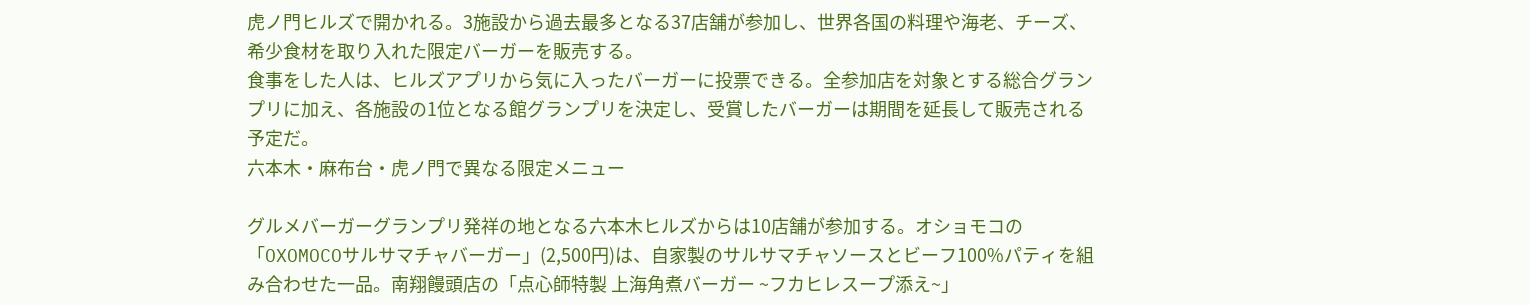虎ノ門ヒルズで開かれる。3施設から過去最多となる37店舗が参加し、世界各国の料理や海老、チーズ、希少食材を取り入れた限定バーガーを販売する。
食事をした人は、ヒルズアプリから気に入ったバーガーに投票できる。全参加店を対象とする総合グランプリに加え、各施設の1位となる館グランプリを決定し、受賞したバーガーは期間を延長して販売される予定だ。
六本木・麻布台・虎ノ門で異なる限定メニュー

グルメバーガーグランプリ発祥の地となる六本木ヒルズからは10店舗が参加する。オショモコの「OXOMOCOサルサマチャバーガー」(2,500円)は、自家製のサルサマチャソースとビーフ100%パティを組み合わせた一品。南翔饅頭店の「点心師特製 上海角煮バーガー ~フカヒレスープ添え~」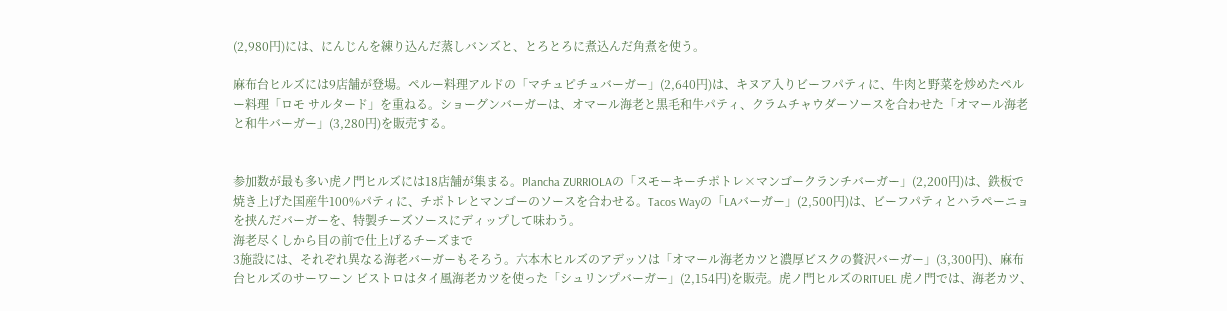(2,980円)には、にんじんを練り込んだ蒸しバンズと、とろとろに煮込んだ角煮を使う。

麻布台ヒルズには9店舗が登場。ペルー料理アルドの「マチュピチュバーガー」(2,640円)は、キヌア入りビーフパティに、牛肉と野菜を炒めたペルー料理「ロモ サルタード」を重ねる。ショーグンバーガーは、オマール海老と黒毛和牛パティ、クラムチャウダーソースを合わせた「オマール海老と和牛バーガー」(3,280円)を販売する。


参加数が最も多い虎ノ門ヒルズには18店舗が集まる。Plancha ZURRIOLAの「スモーキーチポトレ×マンゴークランチバーガー」(2,200円)は、鉄板で焼き上げた国産牛100%パティに、チポトレとマンゴーのソースを合わせる。Tacos Wayの「LAバーガー」(2,500円)は、ビーフパティとハラペーニョを挟んだバーガーを、特製チーズソースにディップして味わう。
海老尽くしから目の前で仕上げるチーズまで
3施設には、それぞれ異なる海老バーガーもそろう。六本木ヒルズのアデッソは「オマール海老カツと濃厚ビスクの贅沢バーガー」(3,300円)、麻布台ヒルズのサーワーン ビストロはタイ風海老カツを使った「シュリンプバーガー」(2,154円)を販売。虎ノ門ヒルズのRITUEL 虎ノ門では、海老カツ、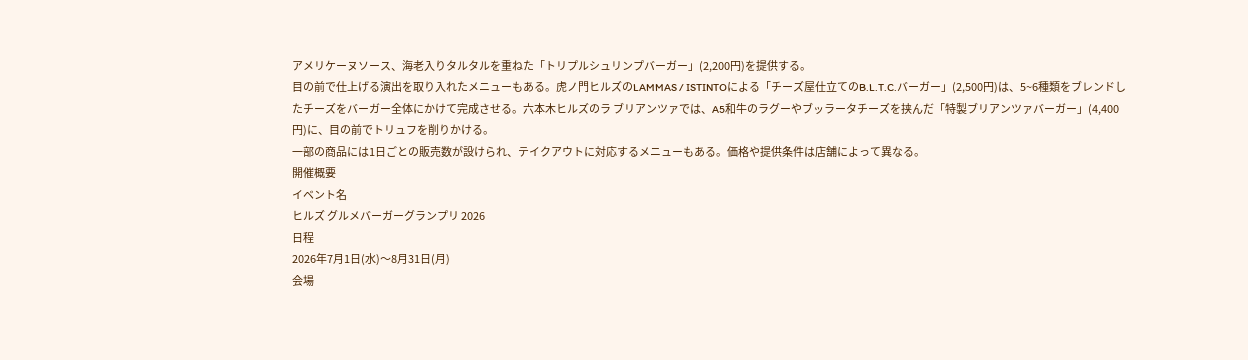アメリケーヌソース、海老入りタルタルを重ねた「トリプルシュリンプバーガー」(2,200円)を提供する。
目の前で仕上げる演出を取り入れたメニューもある。虎ノ門ヒルズのLAMMAS / ISTINTOによる「チーズ屋仕立てのB.L.T.C.バーガー」(2,500円)は、5~6種類をブレンドしたチーズをバーガー全体にかけて完成させる。六本木ヒルズのラ ブリアンツァでは、A5和牛のラグーやブッラータチーズを挟んだ「特製ブリアンツァバーガー」(4,400円)に、目の前でトリュフを削りかける。
一部の商品には1日ごとの販売数が設けられ、テイクアウトに対応するメニューもある。価格や提供条件は店舗によって異なる。
開催概要
イベント名
ヒルズ グルメバーガーグランプリ 2026
日程
2026年7月1日(水)〜8月31日(月)
会場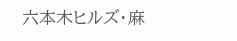六本木ヒルズ・麻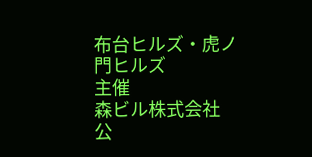布台ヒルズ・虎ノ門ヒルズ
主催
森ビル株式会社
公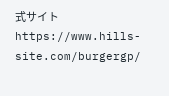式サイト
https://www.hills-site.com/burgergp/